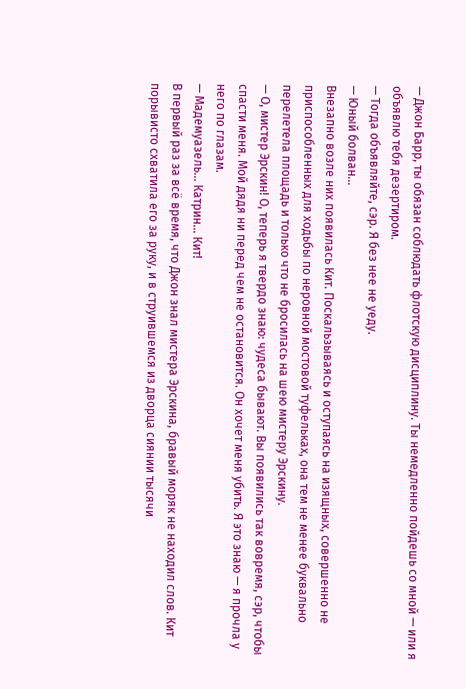— Джон Барр, ты обязан соблюдать флотскую дисциплину. Ты немедленно пойдешь со мной — или я объявлю тебя дезертиром.
— Тогда объявляйте, сэр. Я без нее не уеду.
— Юный болван…
Внезапно возле них появилась Кит. Поскальзываясь и оступаясь на изящных, совершенно не приспособленных для ходьбы по неровной мостовой туфельках, она тем не менее буквально перелетела площадь и только что не бросилась на шею мистеру Эрскину.
— О, мистер Эрскин! О, теперь я твердо знаю: чудеса бывают. Вы появились так вовремя, сэр, чтобы спасти меня. Мой дядя ни перед чем не остановится. Он хочет меня убить. Я это знаю — я прочла у него по глазам.
— Мадемуазель… Катрин… Кит!
В первый раз за всё время, что Джон знал мистера Эрскина, бравый моряк не находил слов. Кит порывисто схватила его за руку, и в струившемся из дворца сиянии тысячи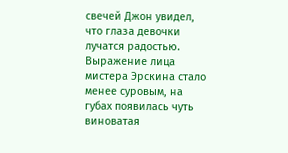свечей Джон увидел, что глаза девочки лучатся радостью. Выражение лица мистера Эрскина стало менее суровым, на губах появилась чуть виноватая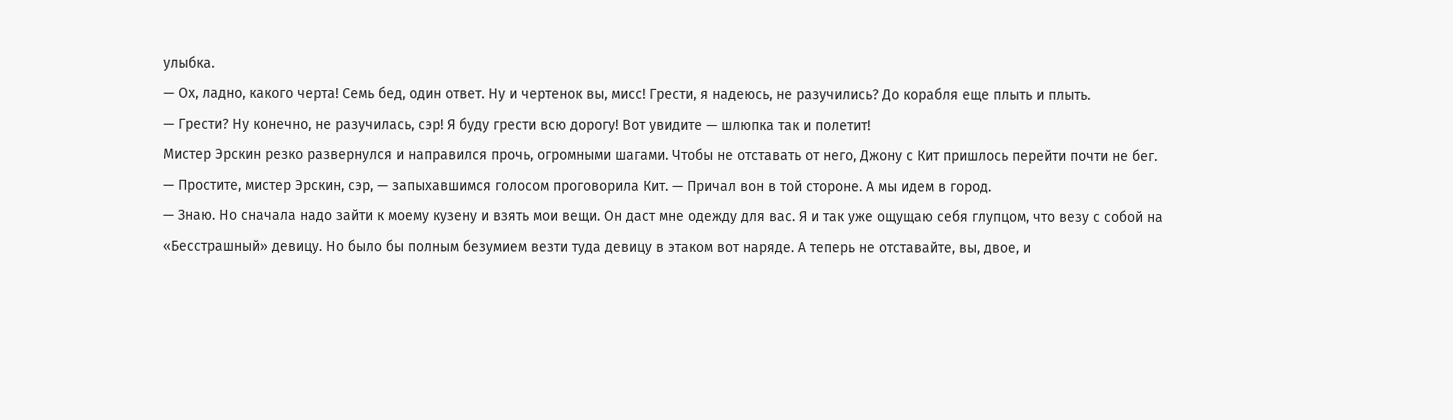улыбка.
— Ох, ладно, какого черта! Семь бед, один ответ. Ну и чертенок вы, мисс! Грести, я надеюсь, не разучились? До корабля еще плыть и плыть.
— Грести? Ну конечно, не разучилась, сэр! Я буду грести всю дорогу! Вот увидите — шлюпка так и полетит!
Мистер Эрскин резко развернулся и направился прочь, огромными шагами. Чтобы не отставать от него, Джону с Кит пришлось перейти почти не бег.
— Простите, мистер Эрскин, сэр, — запыхавшимся голосом проговорила Кит. — Причал вон в той стороне. А мы идем в город.
— Знаю. Но сначала надо зайти к моему кузену и взять мои вещи. Он даст мне одежду для вас. Я и так уже ощущаю себя глупцом, что везу с собой на «Бесстрашный» девицу. Но было бы полным безумием везти туда девицу в этаком вот наряде. А теперь не отставайте, вы, двое, и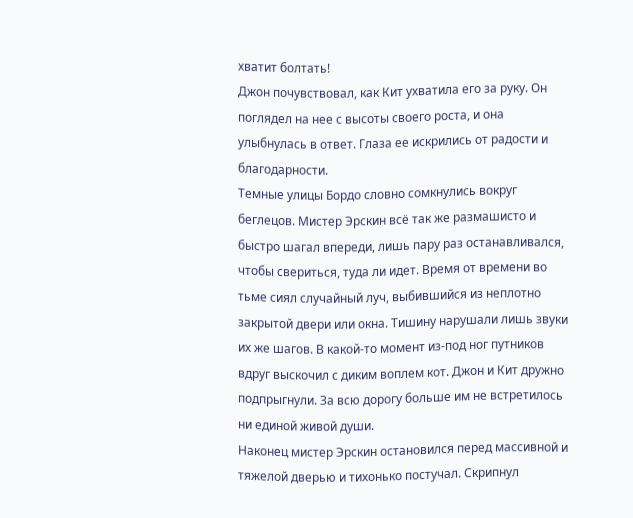хватит болтать!
Джон почувствовал, как Кит ухватила его за руку. Он поглядел на нее с высоты своего роста, и она улыбнулась в ответ. Глаза ее искрились от радости и благодарности.
Темные улицы Бордо словно сомкнулись вокруг беглецов. Мистер Эрскин всё так же размашисто и быстро шагал впереди, лишь пару раз останавливался, чтобы свериться, туда ли идет. Время от времени во тьме сиял случайный луч, выбившийся из неплотно закрытой двери или окна. Тишину нарушали лишь звуки их же шагов. В какой-то момент из-под ног путников вдруг выскочил с диким воплем кот. Джон и Кит дружно подпрыгнули. За всю дорогу больше им не встретилось ни единой живой души.
Наконец мистер Эрскин остановился перед массивной и тяжелой дверью и тихонько постучал. Скрипнул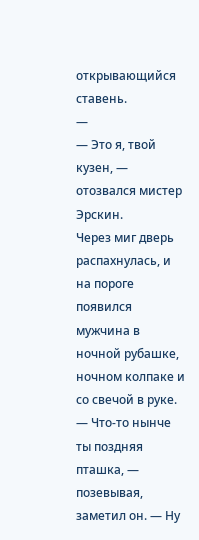открывающийся ставень.
—
— Это я, твой кузен, — отозвался мистер Эрскин.
Через миг дверь распахнулась, и на пороге появился мужчина в ночной рубашке, ночном колпаке и со свечой в руке.
— Что-то нынче ты поздняя пташка, — позевывая, заметил он. — Ну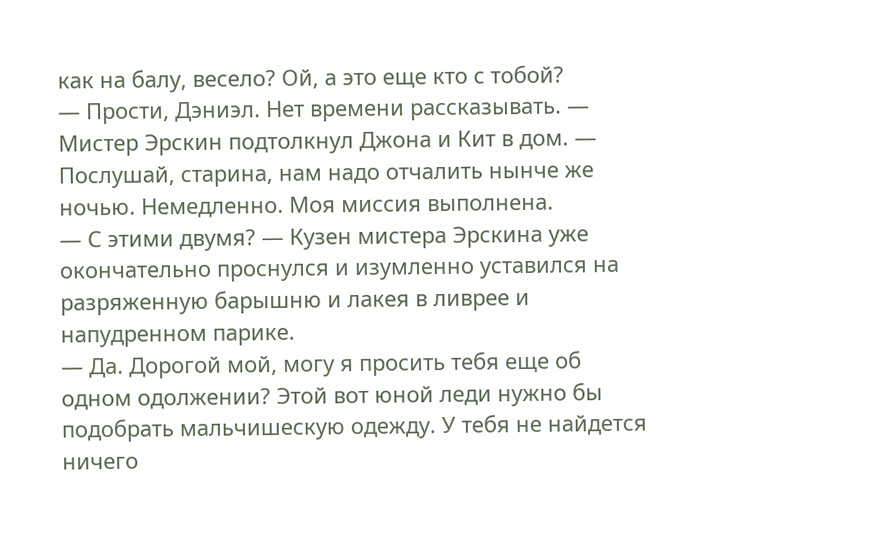как на балу, весело? Ой, а это еще кто с тобой?
— Прости, Дэниэл. Нет времени рассказывать. — Мистер Эрскин подтолкнул Джона и Кит в дом. — Послушай, старина, нам надо отчалить нынче же ночью. Немедленно. Моя миссия выполнена.
— С этими двумя? — Кузен мистера Эрскина уже окончательно проснулся и изумленно уставился на разряженную барышню и лакея в ливрее и напудренном парике.
— Да. Дорогой мой, могу я просить тебя еще об одном одолжении? Этой вот юной леди нужно бы подобрать мальчишескую одежду. У тебя не найдется ничего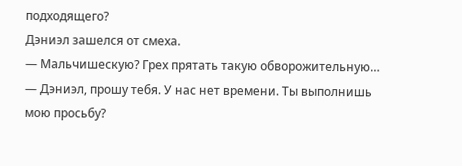подходящего?
Дэниэл зашелся от смеха.
— Мальчишескую? Грех прятать такую обворожительную…
— Дэниэл, прошу тебя. У нас нет времени. Ты выполнишь мою просьбу?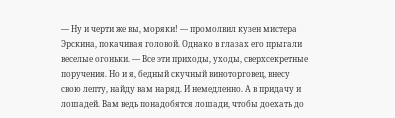— Ну и черти же вы, моряки! — промолвил кузен мистера Эрскина, покачивая головой. Однако в глазах его прыгали веселые огоньки. — Все эти приходы, уходы, сверхсекретные поручения. Но и я, бедный скучный виноторговец, внесу свою лепту, найду вам наряд. И немедленно. А в придачу и лошадей. Вам ведь понадобятся лошади, чтобы доехать до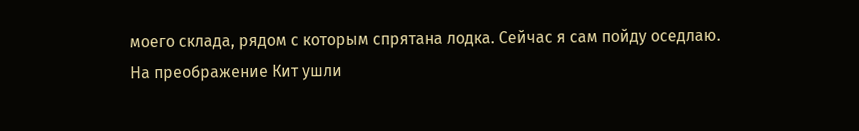моего склада, рядом с которым спрятана лодка. Сейчас я сам пойду оседлаю.
На преображение Кит ушли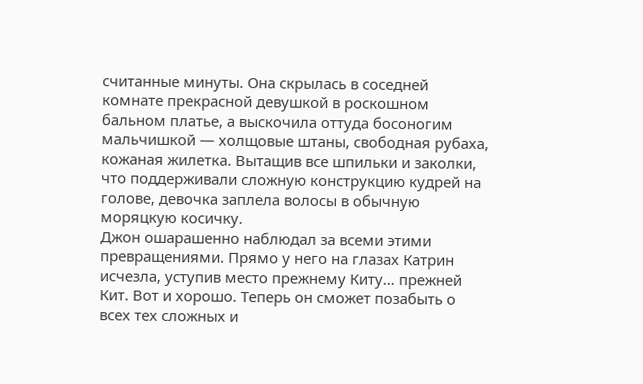считанные минуты. Она скрылась в соседней комнате прекрасной девушкой в роскошном бальном платье, а выскочила оттуда босоногим мальчишкой — холщовые штаны, свободная рубаха, кожаная жилетка. Вытащив все шпильки и заколки, что поддерживали сложную конструкцию кудрей на голове, девочка заплела волосы в обычную моряцкую косичку.
Джон ошарашенно наблюдал за всеми этими превращениями. Прямо у него на глазах Катрин исчезла, уступив место прежнему Киту… прежней Кит. Вот и хорошо. Теперь он сможет позабыть о всех тех сложных и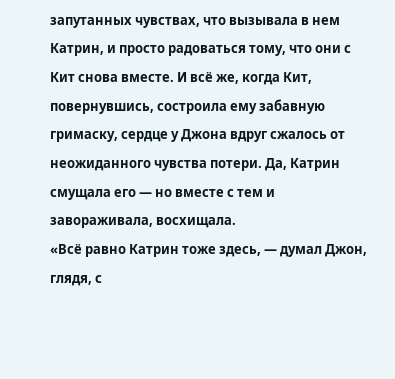запутанных чувствах, что вызывала в нем Катрин, и просто радоваться тому, что они с Кит снова вместе. И всё же, когда Кит, повернувшись, состроила ему забавную гримаску, сердце у Джона вдруг сжалось от неожиданного чувства потери. Да, Катрин смущала его — но вместе с тем и завораживала, восхищала.
«Всё равно Катрин тоже здесь, — думал Джон, глядя, с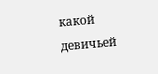какой девичьей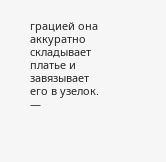грацией она аккуратно складывает платье и завязывает его в узелок. —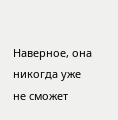Наверное, она никогда уже не сможет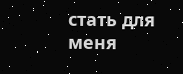стать для меня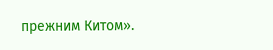прежним Китом».